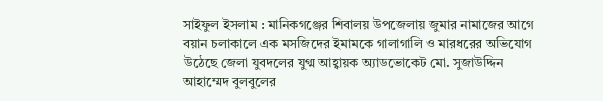সাইফুল ইসলাম : মানিকগঞ্জের শিবালয় উপজেলায় জুমার নামাজের আগে বয়ান চলাকালে এক মসজিদের ইমামকে গালাগালি ও মারধরের অভিযোগ উঠেছে জেলা যুবদলের যুগ্ম আহ্বায়ক অ্যাডভোকেট মো. সুজাউদ্দিন আহাম্মেদ বুলবুলের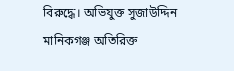বিরুদ্ধে। অভিযুক্ত সুজাউদ্দিন মানিকগঞ্জ অতিরিক্ত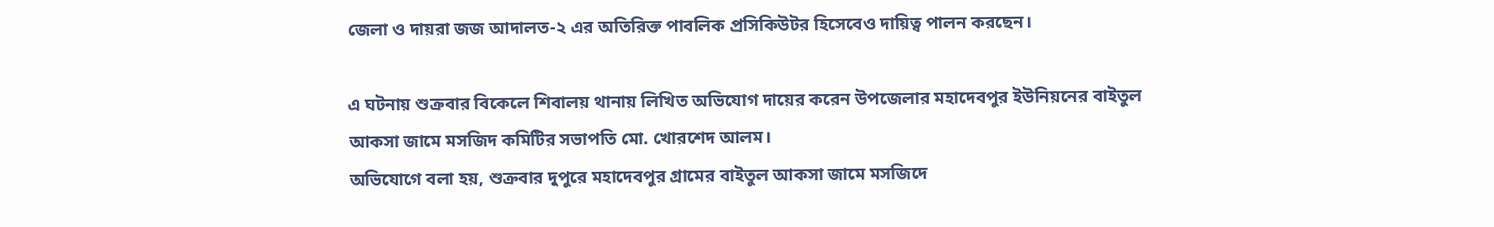জেলা ও দায়রা জজ আদালত-২ এর অতিরিক্ত পাবলিক প্রসিকিউটর হিসেবেও দায়িত্ব পালন করছেন।

এ ঘটনায় শুক্রবার বিকেলে শিবালয় থানায় লিখিত অভিযোগ দায়ের করেন উপজেলার মহাদেবপুর ইউনিয়নের বাইতুল আকসা জামে মসজিদ কমিটির সভাপতি মো. খোরশেদ আলম।
অভিযোগে বলা হয়, শুক্রবার দুপুরে মহাদেবপুর গ্রামের বাইতুল আকসা জামে মসজিদে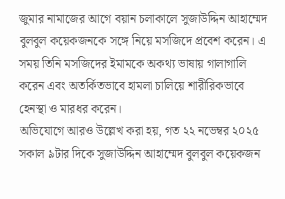জুমার নামাজের আগে বয়ান চলাকালে সুজাউদ্দিন আহাম্মেদ বুলবুল কয়েকজনকে সঙ্গে নিয়ে মসজিদে প্রবেশ করেন। এ সময় তিনি মসজিদের ইমামকে অকথ্য ভাষায় গালাগালি করেন এবং অতর্কিতভাবে হামলা চালিয়ে শারীরিকভাবে হেনস্থা ও মারধর করেন।
অভিযোগে আরও উল্লেখ করা হয়, গত ২২ নভেম্বর ২০২৫ সকাল ৯টার দিকে সুজাউদ্দিন আহাম্মেদ বুলবুল কয়েকজন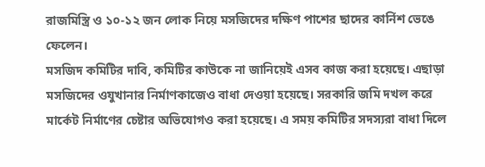রাজমিস্ত্রি ও ১০-১২ জন লোক নিয়ে মসজিদের দক্ষিণ পাশের ছাদের কার্নিশ ভেঙে ফেলেন।
মসজিদ কমিটির দাবি, কমিটির কাউকে না জানিয়েই এসব কাজ করা হয়েছে। এছাড়া মসজিদের ওযুখানার নির্মাণকাজেও বাধা দেওয়া হয়েছে। সরকারি জমি দখল করে মার্কেট নির্মাণের চেষ্টার অভিযোগও করা হয়েছে। এ সময় কমিটির সদস্যরা বাধা দিলে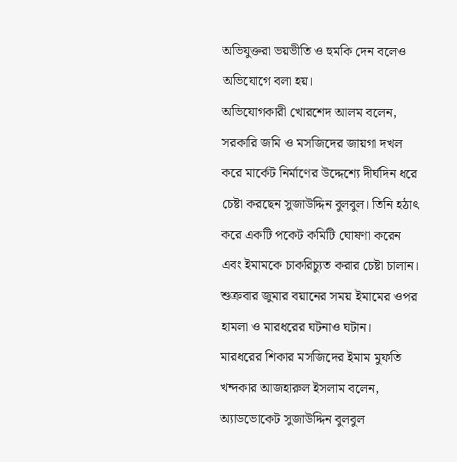অভিযুক্তরা ভয়ভীতি ও হুমকি দেন বলেও অভিযোগে বলা হয়।
অভিযোগকারী খোরশেদ আলম বলেন, সরকারি জমি ও মসজিদের জায়গা দখল করে মার্কেট নির্মাণের উদ্দেশ্যে দীর্ঘদিন ধরে চেষ্টা করছেন সুজাউদ্দিন বুলবুল। তিনি হঠাৎ করে একটি পকেট কমিটি ঘোষণা করেন এবং ইমামকে চাকরিচ্যুত করার চেষ্টা চালান। শুক্রবার জুমার বয়ানের সময় ইমামের ওপর হামলা ও মারধরের ঘটনাও ঘটান।
মারধরের শিকার মসজিদের ইমাম মুফতি খন্দকার আজহারুল ইসলাম বলেন, অ্যাডভোকেট সুজাউদ্দিন বুলবুল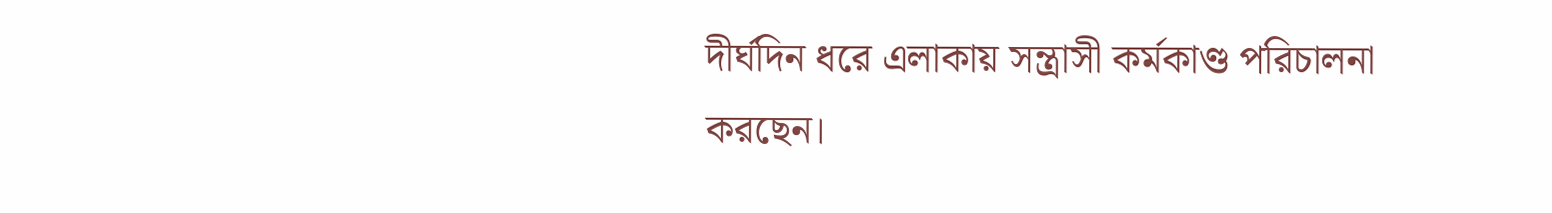দীর্ঘদিন ধরে এলাকায় সন্ত্রাসী কর্মকাণ্ড পরিচালনা করছেন।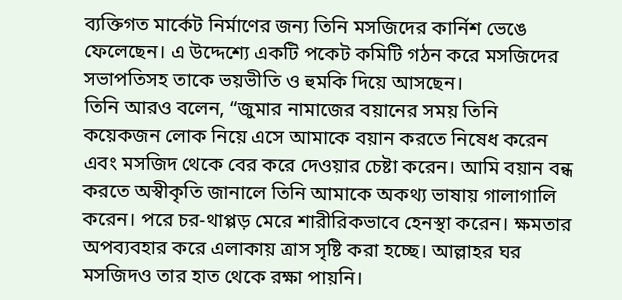ব্যক্তিগত মার্কেট নির্মাণের জন্য তিনি মসজিদের কার্নিশ ভেঙে ফেলেছেন। এ উদ্দেশ্যে একটি পকেট কমিটি গঠন করে মসজিদের সভাপতিসহ তাকে ভয়ভীতি ও হুমকি দিয়ে আসছেন।
তিনি আরও বলেন, “জুমার নামাজের বয়ানের সময় তিনি কয়েকজন লোক নিয়ে এসে আমাকে বয়ান করতে নিষেধ করেন এবং মসজিদ থেকে বের করে দেওয়ার চেষ্টা করেন। আমি বয়ান বন্ধ করতে অস্বীকৃতি জানালে তিনি আমাকে অকথ্য ভাষায় গালাগালি করেন। পরে চর-থাপ্পড় মেরে শারীরিকভাবে হেনস্থা করেন। ক্ষমতার অপব্যবহার করে এলাকায় ত্রাস সৃষ্টি করা হচ্ছে। আল্লাহর ঘর মসজিদও তার হাত থেকে রক্ষা পায়নি।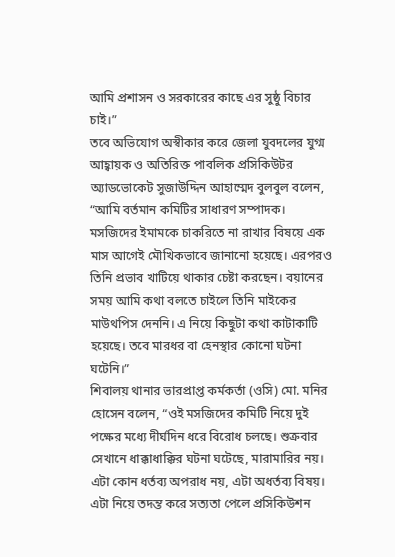আমি প্রশাসন ও সরকারের কাছে এর সুষ্ঠু বিচার চাই।”
তবে অভিযোগ অস্বীকার করে জেলা যুবদলের যুগ্ম আহ্বায়ক ও অতিরিক্ত পাবলিক প্রসিকিউটর অ্যাডভোকেট সুজাউদ্দিন আহাম্মেদ বুলবুল বলেন, “আমি বর্তমান কমিটির সাধারণ সম্পাদক। মসজিদের ইমামকে চাকরিতে না রাখার বিষয়ে এক মাস আগেই মৌখিকভাবে জানানো হয়েছে। এরপরও তিনি প্রভাব খাটিয়ে থাকার চেষ্টা করছেন। বয়ানের সময় আমি কথা বলতে চাইলে তিনি মাইকের মাউথপিস দেননি। এ নিয়ে কিছুটা কথা কাটাকাটি হয়েছে। তবে মারধর বা হেনস্থার কোনো ঘটনা ঘটেনি।”
শিবালয় থানার ভারপ্রাপ্ত কর্মকর্তা (ওসি) মো. মনির হোসেন বলেন, “ওই মসজিদের কমিটি নিয়ে দুই পক্ষের মধ্যে দীর্ঘদিন ধরে বিরোধ চলছে। শুক্রবার সেখানে ধাক্কাধাক্কির ঘটনা ঘটেছে, মারামারির নয়। এটা কোন ধর্তব্য অপরাধ নয়, এটা অধর্তব্য বিষয়। এটা নিয়ে তদন্ত করে সত্যতা পেলে প্রসিকিউশন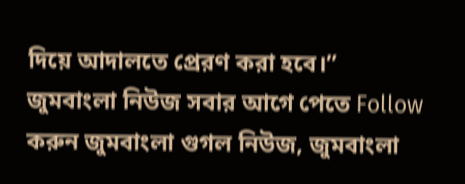দিয়ে আদালতে প্রেরণ করা হবে।”
জুমবাংলা নিউজ সবার আগে পেতে Follow করুন জুমবাংলা গুগল নিউজ, জুমবাংলা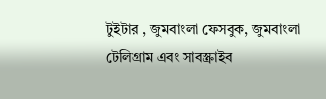টুইটার , জুমবাংলা ফেসবুক, জুমবাংলা টেলিগ্রাম এবং সাবস্ক্রাইব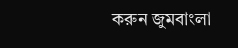করুন জুমবাংলা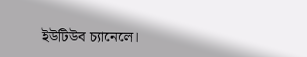ইউটিউব চ্যানেলে।